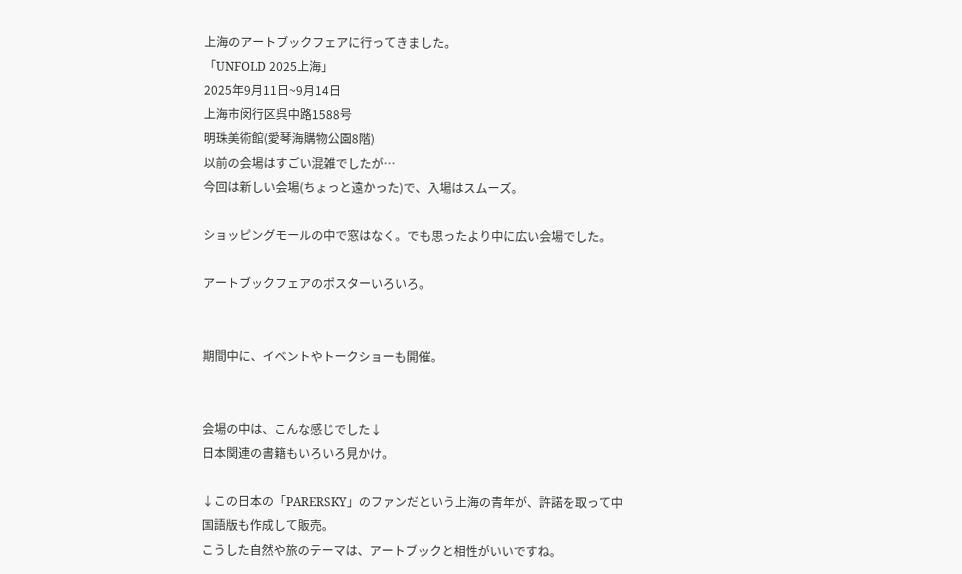上海のアートブックフェアに行ってきました。
「UNFOLD 2025上海」
2025年9月11日~9月14日
上海市闵行区呉中路1588号
明珠美術館(愛琴海購物公園8階)
以前の会場はすごい混雑でしたが…
今回は新しい会場(ちょっと遠かった)で、入場はスムーズ。

ショッピングモールの中で窓はなく。でも思ったより中に広い会場でした。

アートブックフェアのポスターいろいろ。


期間中に、イベントやトークショーも開催。


会場の中は、こんな感じでした↓
日本関連の書籍もいろいろ見かけ。

↓この日本の「PARERSKY」のファンだという上海の青年が、許諾を取って中国語版も作成して販売。
こうした自然や旅のテーマは、アートブックと相性がいいですね。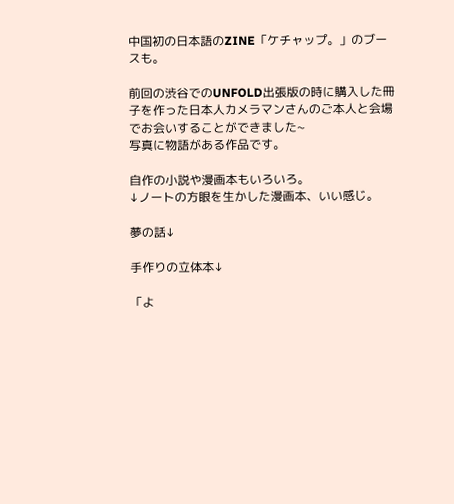中国初の日本語のZINE「ケチャップ。」のブースも。

前回の渋谷でのUNFOLD出張版の時に購入した冊子を作った日本人カメラマンさんのご本人と会場でお会いすることができました~
写真に物語がある作品です。

自作の小説や漫画本もいろいろ。
↓ノートの方眼を生かした漫画本、いい感じ。

夢の話↓

手作りの立体本↓

「よ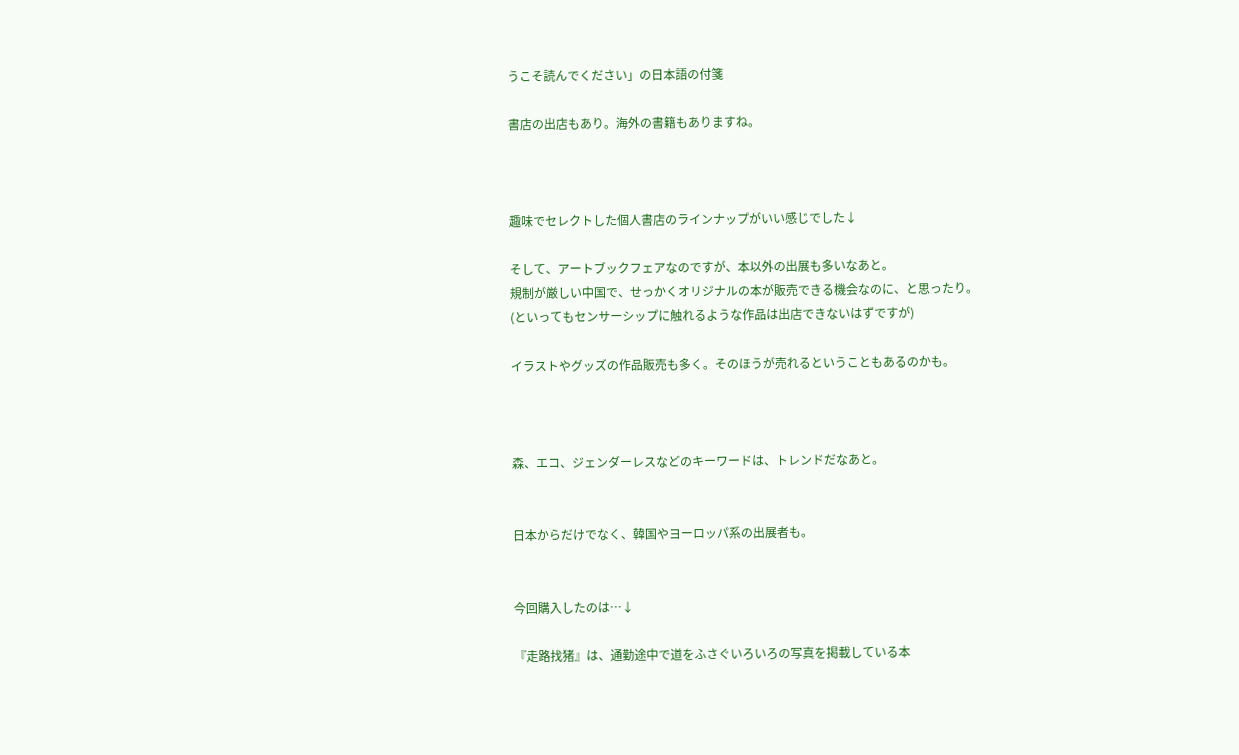うこそ読んでください」の日本語の付箋

書店の出店もあり。海外の書籍もありますね。



趣味でセレクトした個人書店のラインナップがいい感じでした↓

そして、アートブックフェアなのですが、本以外の出展も多いなあと。
規制が厳しい中国で、せっかくオリジナルの本が販売できる機会なのに、と思ったり。
(といってもセンサーシップに触れるような作品は出店できないはずですが)

イラストやグッズの作品販売も多く。そのほうが売れるということもあるのかも。



森、エコ、ジェンダーレスなどのキーワードは、トレンドだなあと。


日本からだけでなく、韓国やヨーロッパ系の出展者も。


今回購入したのは…↓

『走路找猪』は、通勤途中で道をふさぐいろいろの写真を掲載している本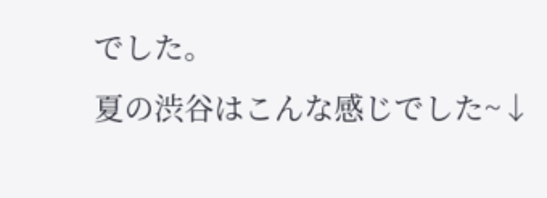でした。
夏の渋谷はこんな感じでした~↓